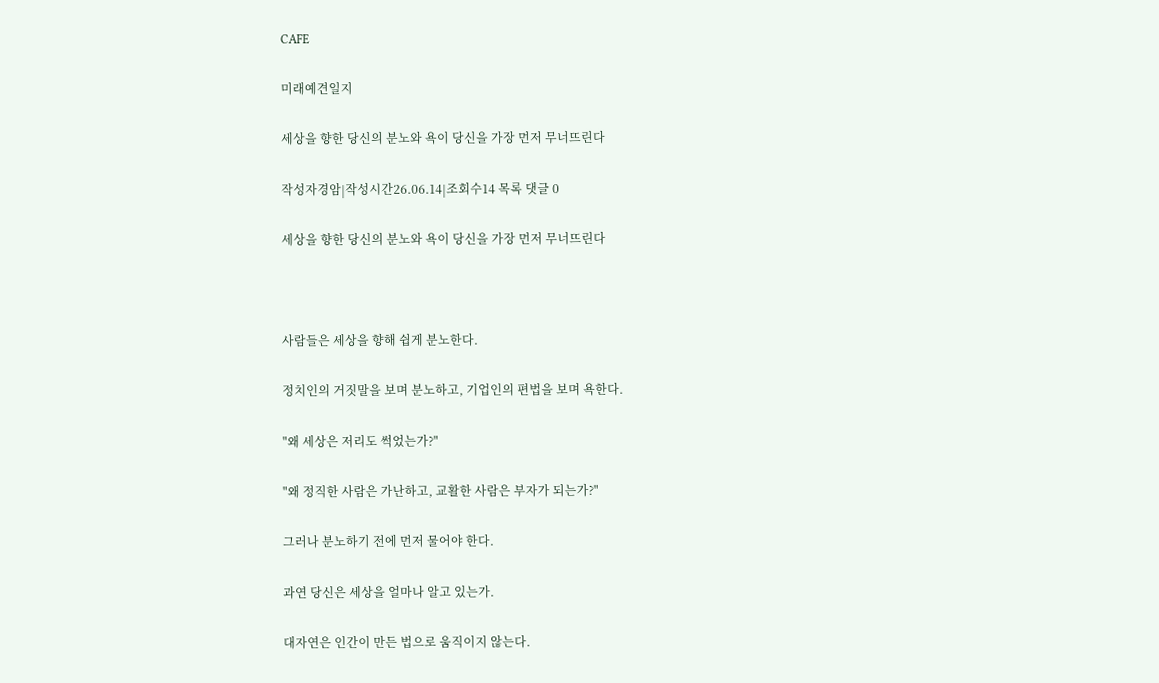CAFE

미래예견일지

세상을 향한 당신의 분노와 욕이 당신을 가장 먼저 무너뜨린다

작성자경암|작성시간26.06.14|조회수14 목록 댓글 0

세상을 향한 당신의 분노와 욕이 당신을 가장 먼저 무너뜨린다



사람들은 세상을 향해 쉽게 분노한다.

정치인의 거짓말을 보며 분노하고, 기업인의 편법을 보며 욕한다.

"왜 세상은 저리도 썩었는가?"

"왜 정직한 사람은 가난하고, 교활한 사람은 부자가 되는가?"

그러나 분노하기 전에 먼저 물어야 한다.

과연 당신은 세상을 얼마나 알고 있는가.

대자연은 인간이 만든 법으로 움직이지 않는다.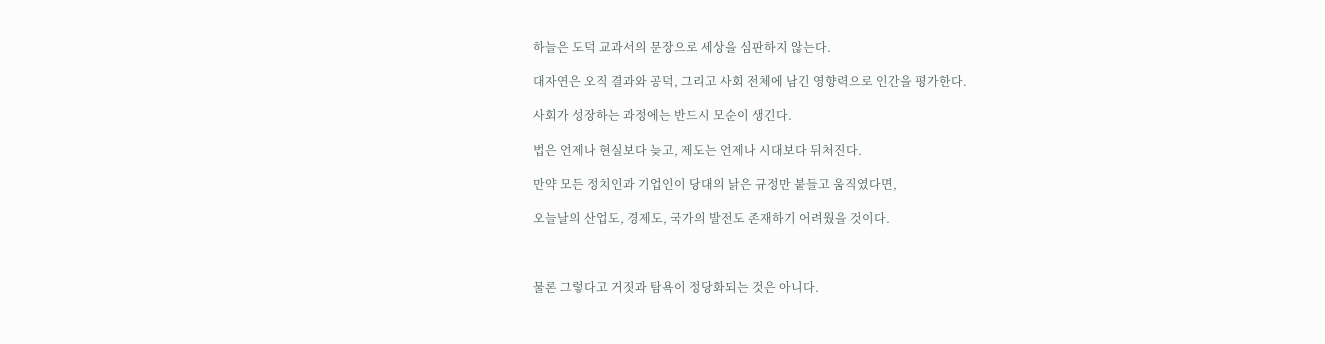하늘은 도덕 교과서의 문장으로 세상을 심판하지 않는다.

대자연은 오직 결과와 공덕, 그리고 사회 전체에 남긴 영향력으로 인간을 평가한다.

사회가 성장하는 과정에는 반드시 모순이 생긴다.

법은 언제나 현실보다 늦고, 제도는 언제나 시대보다 뒤처진다.

만약 모든 정치인과 기업인이 당대의 낡은 규정만 붙들고 움직였다면,

오늘날의 산업도, 경제도, 국가의 발전도 존재하기 어려웠을 것이다.



물론 그렇다고 거짓과 탐욕이 정당화되는 것은 아니다.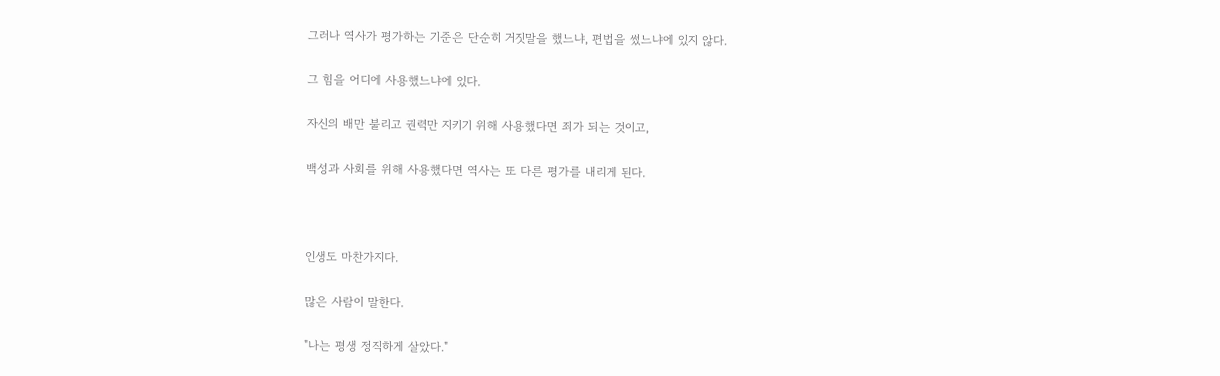그러나 역사가 평가하는 기준은 단순히 거짓말을 했느냐, 편법을 썼느냐에 있지 않다.

그 힘을 어디에 사용했느냐에 있다.

자신의 배만 불리고 권력만 지키기 위해 사용했다면 죄가 되는 것이고,

백성과 사회를 위해 사용했다면 역사는 또 다른 평가를 내리게 된다.



인생도 마찬가지다.

많은 사람이 말한다.

"나는 평생 정직하게 살았다."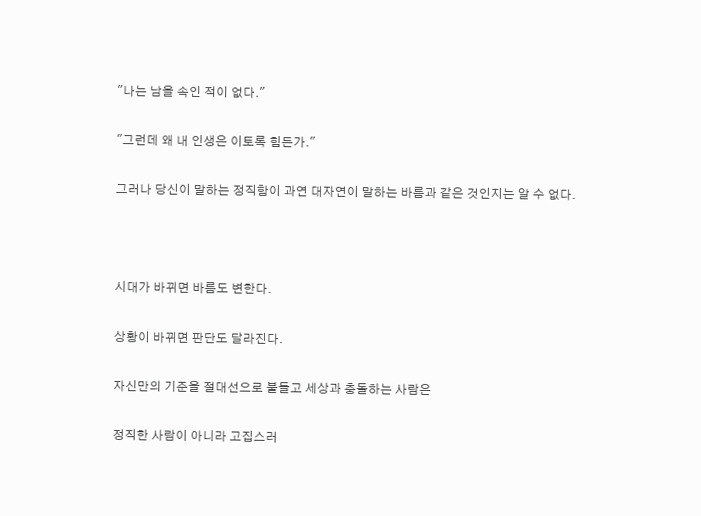"나는 남을 속인 적이 없다."

"그런데 왜 내 인생은 이토록 힘든가."

그러나 당신이 말하는 정직함이 과연 대자연이 말하는 바름과 같은 것인지는 알 수 없다.



시대가 바뀌면 바름도 변한다.

상황이 바뀌면 판단도 달라진다.

자신만의 기준을 절대선으로 붙들고 세상과 충돌하는 사람은

정직한 사람이 아니라 고집스러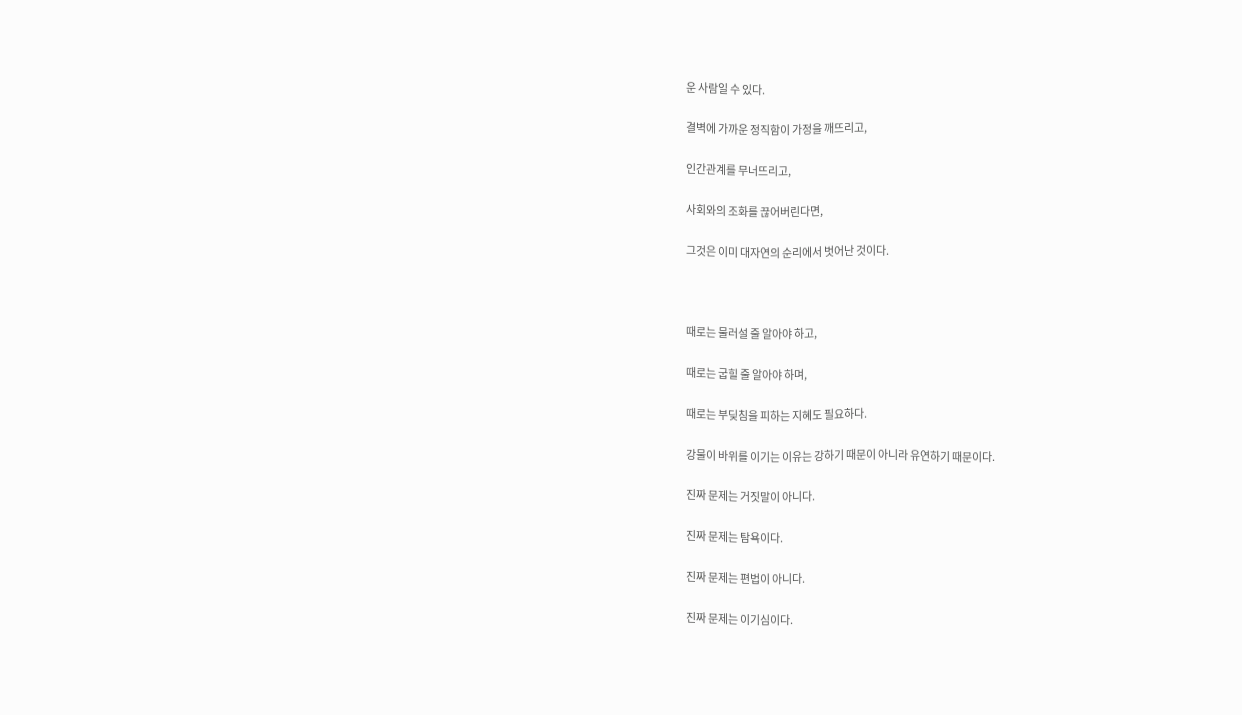운 사람일 수 있다.

결벽에 가까운 정직함이 가정을 깨뜨리고,

인간관계를 무너뜨리고,

사회와의 조화를 끊어버린다면,

그것은 이미 대자연의 순리에서 벗어난 것이다.



때로는 물러설 줄 알아야 하고,

때로는 굽힐 줄 알아야 하며,

때로는 부딪침을 피하는 지혜도 필요하다.

강물이 바위를 이기는 이유는 강하기 때문이 아니라 유연하기 때문이다.

진짜 문제는 거짓말이 아니다.

진짜 문제는 탐욕이다.

진짜 문제는 편법이 아니다.

진짜 문제는 이기심이다.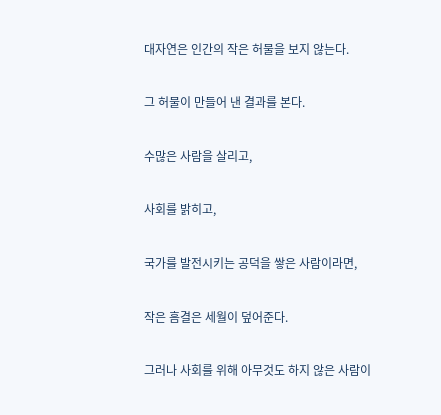대자연은 인간의 작은 허물을 보지 않는다.

그 허물이 만들어 낸 결과를 본다.

수많은 사람을 살리고,

사회를 밝히고,

국가를 발전시키는 공덕을 쌓은 사람이라면,

작은 흠결은 세월이 덮어준다.

그러나 사회를 위해 아무것도 하지 않은 사람이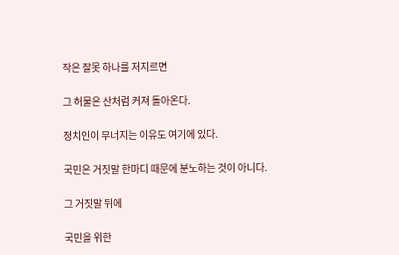작은 잘못 하나를 저지르면

그 허물은 산처럼 커져 돌아온다.

정치인이 무너지는 이유도 여기에 있다.

국민은 거짓말 한마디 때문에 분노하는 것이 아니다.

그 거짓말 뒤에

국민을 위한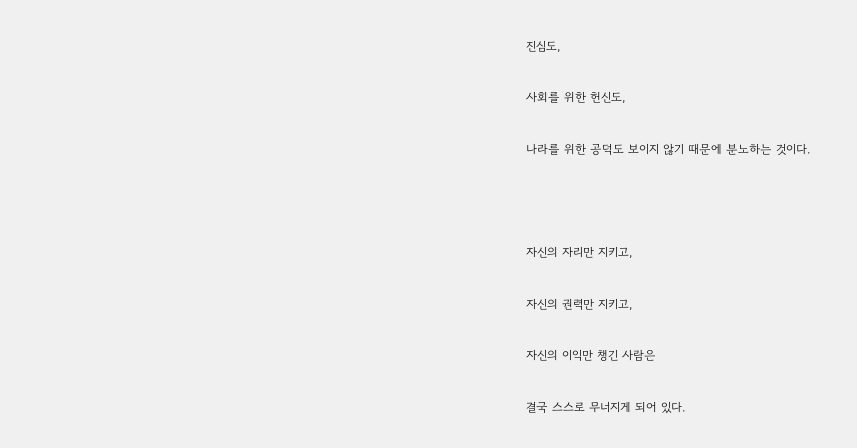진심도,

사회를 위한 헌신도,

나라를 위한 공덕도 보이지 않기 때문에 분노하는 것이다.



자신의 자리만 지키고,

자신의 권력만 지키고,

자신의 이익만 챙긴 사람은

결국 스스로 무너지게 되어 있다.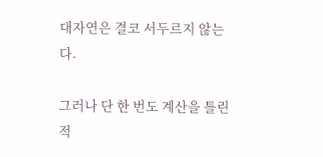대자연은 결코 서두르지 않는다.

그러나 단 한 번도 계산을 틀린 적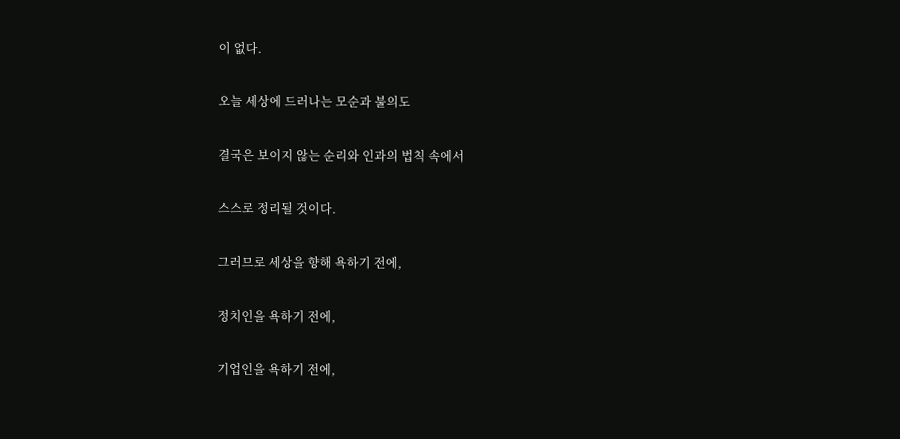이 없다.

오늘 세상에 드러나는 모순과 불의도

결국은 보이지 않는 순리와 인과의 법칙 속에서

스스로 정리될 것이다.

그러므로 세상을 향해 욕하기 전에,

정치인을 욕하기 전에,

기업인을 욕하기 전에,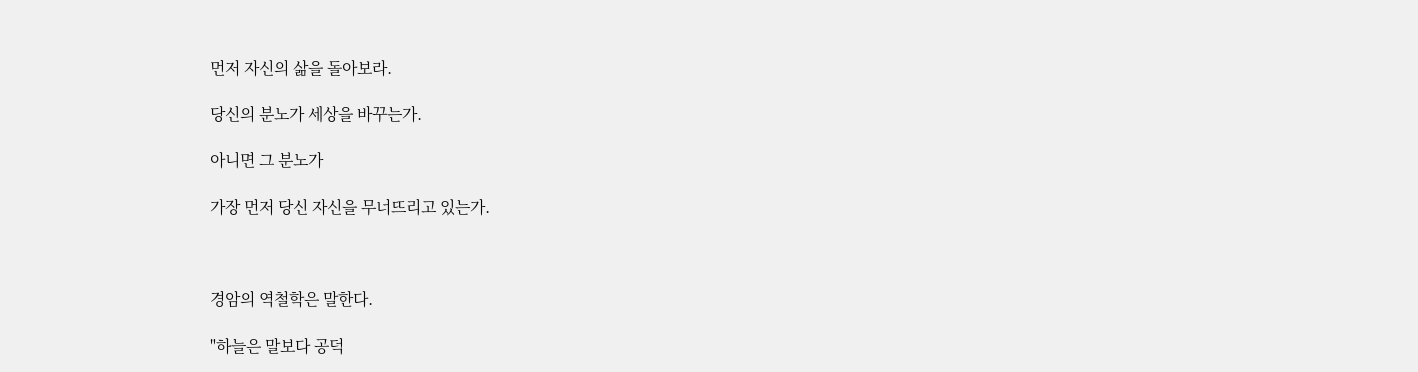먼저 자신의 삶을 돌아보라.

당신의 분노가 세상을 바꾸는가.

아니면 그 분노가

가장 먼저 당신 자신을 무너뜨리고 있는가.



경암의 역철학은 말한다.

"하늘은 말보다 공덕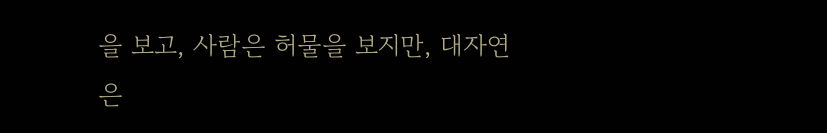을 보고, 사람은 허물을 보지만, 대자연은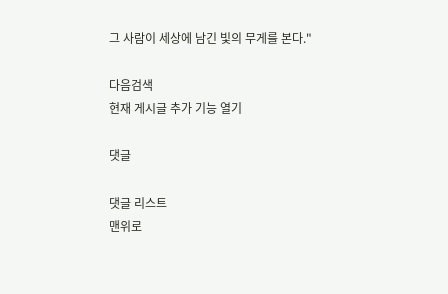그 사람이 세상에 남긴 빛의 무게를 본다."

다음검색
현재 게시글 추가 기능 열기

댓글

댓글 리스트
맨위로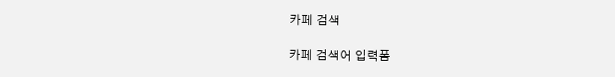카페 검색

카페 검색어 입력폼